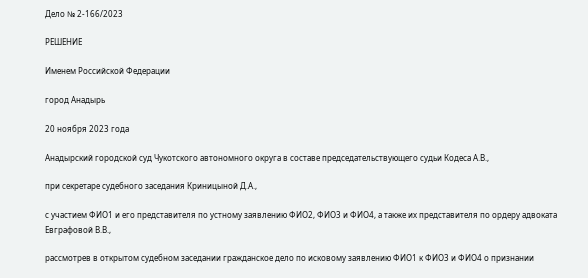Дело № 2-166/2023

РЕШЕНИЕ

Именем Российской Федерации

город Анадырь

20 ноября 2023 года

Анадырский городской суд Чукотского автономного округа в составе председательствующего судьи Кодеса А.В.,

при секретаре судебного заседания Криницыной Д.А.,

с участием ФИО1 и его представителя по устному заявлению ФИО2, ФИО3 и ФИО4, а также их представителя по ордеру адвоката Евграфовой В.В.,

рассмотрев в открытом судебном заседании гражданское дело по исковому заявлению ФИО1 к ФИО3 и ФИО4 о признании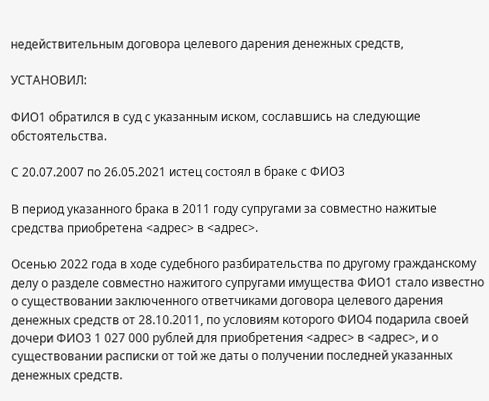недействительным договора целевого дарения денежных средств,

УСТАНОВИЛ:

ФИО1 обратился в суд с указанным иском, сославшись на следующие обстоятельства.

С 20.07.2007 по 26.05.2021 истец состоял в браке с ФИО3

В период указанного брака в 2011 году супругами за совместно нажитые средства приобретена <адрес> в <адрес>.

Осенью 2022 года в ходе судебного разбирательства по другому гражданскому делу о разделе совместно нажитого супругами имущества ФИО1 стало известно о существовании заключенного ответчиками договора целевого дарения денежных средств от 28.10.2011, по условиям которого ФИО4 подарила своей дочери ФИО3 1 027 000 рублей для приобретения <адрес> в <адрес>, и о существовании расписки от той же даты о получении последней указанных денежных средств.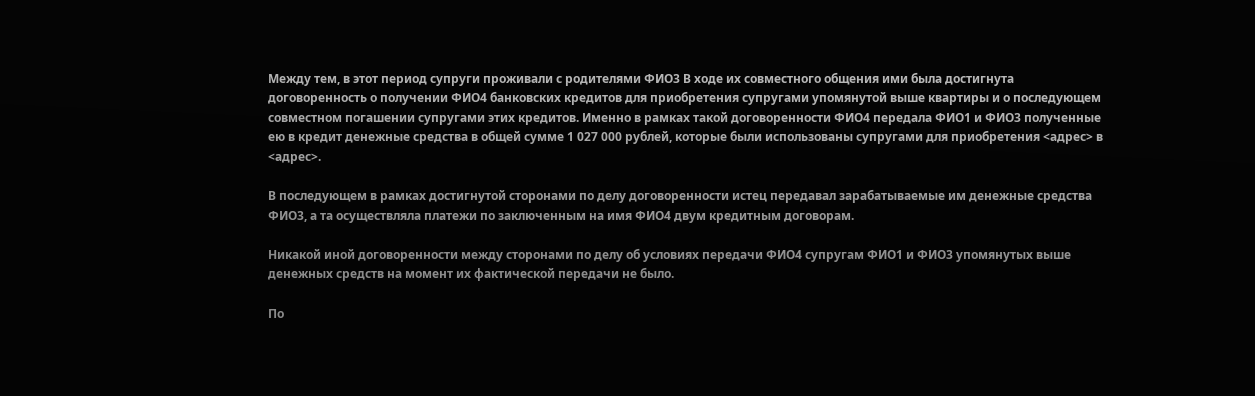Между тем, в этот период супруги проживали с родителями ФИО3 В ходе их совместного общения ими была достигнута договоренность о получении ФИО4 банковских кредитов для приобретения супругами упомянутой выше квартиры и о последующем совместном погашении супругами этих кредитов. Именно в рамках такой договоренности ФИО4 передала ФИО1 и ФИО3 полученные ею в кредит денежные средства в общей сумме 1 027 000 рублей, которые были использованы супругами для приобретения <адрес> в <адрес>.

В последующем в рамках достигнутой сторонами по делу договоренности истец передавал зарабатываемые им денежные средства ФИО3, а та осуществляла платежи по заключенным на имя ФИО4 двум кредитным договорам.

Никакой иной договоренности между сторонами по делу об условиях передачи ФИО4 супругам ФИО1 и ФИО3 упомянутых выше денежных средств на момент их фактической передачи не было.

По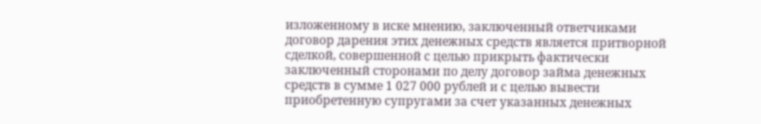изложенному в иске мнению, заключенный ответчиками договор дарения этих денежных средств является притворной сделкой, совершенной с целью прикрыть фактически заключенный сторонами по делу договор займа денежных средств в сумме 1 027 000 рублей и с целью вывести приобретенную супругами за счет указанных денежных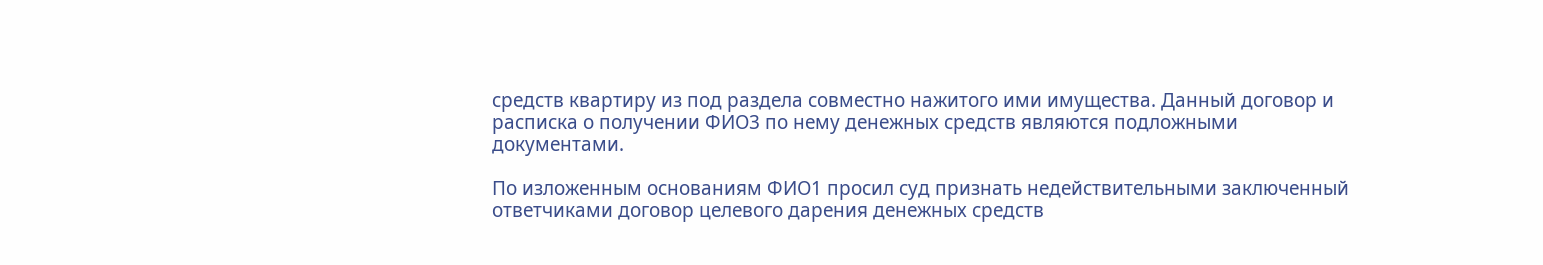средств квартиру из под раздела совместно нажитого ими имущества. Данный договор и расписка о получении ФИО3 по нему денежных средств являются подложными документами.

По изложенным основаниям ФИО1 просил суд признать недействительными заключенный ответчиками договор целевого дарения денежных средств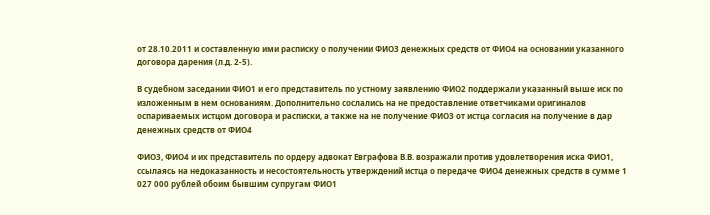от 28.10.2011 и составленную ими расписку о получении ФИО3 денежных средств от ФИО4 на основании указанного договора дарения (л.д. 2-5).

В судебном заседании ФИО1 и его представитель по устному заявлению ФИО2 поддержали указанный выше иск по изложенным в нем основаниям. Дополнительно сослались на не предоставление ответчиками оригиналов оспариваемых истцом договора и расписки, а также на не получение ФИО3 от истца согласия на получение в дар денежных средств от ФИО4

ФИО3, ФИО4 и их представитель по ордеру адвокат Евграфова В.В. возражали против удовлетворения иска ФИО1, ссылаясь на недоказанность и несостоятельность утверждений истца о передаче ФИО4 денежных средств в сумме 1 027 000 рублей обоим бывшим супругам ФИО1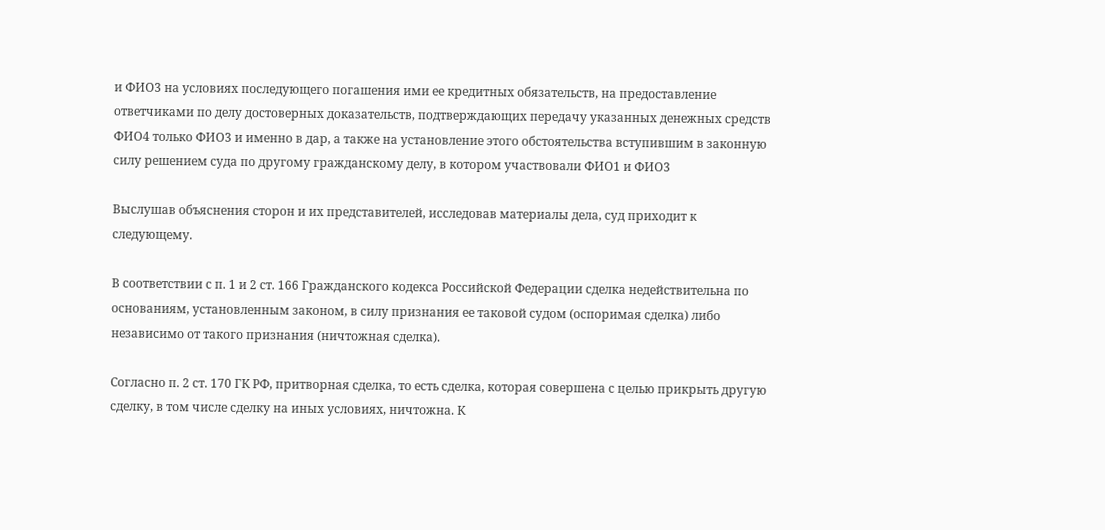и ФИО3 на условиях последующего погашения ими ее кредитных обязательств, на предоставление ответчиками по делу достоверных доказательств, подтверждающих передачу указанных денежных средств ФИО4 только ФИО3 и именно в дар, а также на установление этого обстоятельства вступившим в законную силу решением суда по другому гражданскому делу, в котором участвовали ФИО1 и ФИО3

Выслушав объяснения сторон и их представителей, исследовав материалы дела, суд приходит к следующему.

В соответствии с п. 1 и 2 ст. 166 Гражданского кодекса Российской Федерации сделка недействительна по основаниям, установленным законом, в силу признания ее таковой судом (оспоримая сделка) либо независимо от такого признания (ничтожная сделка).

Согласно п. 2 ст. 170 ГК РФ, притворная сделка, то есть сделка, которая совершена с целью прикрыть другую сделку, в том числе сделку на иных условиях, ничтожна. К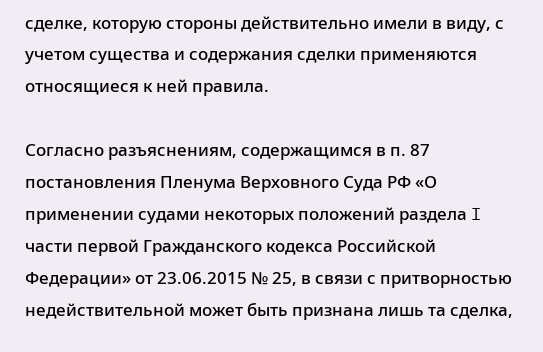сделке, которую стороны действительно имели в виду, с учетом существа и содержания сделки применяются относящиеся к ней правила.

Согласно разъяснениям, содержащимся в п. 87 постановления Пленума Верховного Суда РФ «О применении судами некоторых положений раздела I части первой Гражданского кодекса Российской Федерации» от 23.06.2015 № 25, в связи с притворностью недействительной может быть признана лишь та сделка,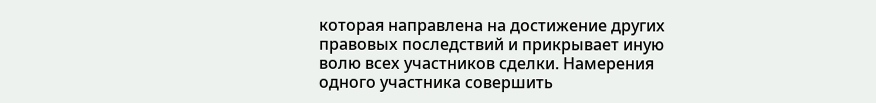которая направлена на достижение других правовых последствий и прикрывает иную волю всех участников сделки. Намерения одного участника совершить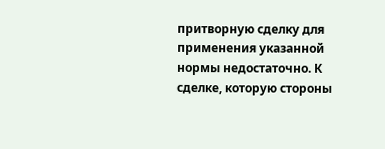притворную сделку для применения указанной нормы недостаточно. К сделке, которую стороны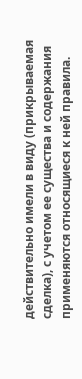действительно имели в виду (прикрываемая сделка), с учетом ее существа и содержания применяются относящиеся к ней правила.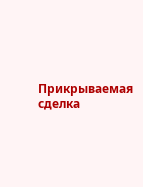Прикрываемая сделка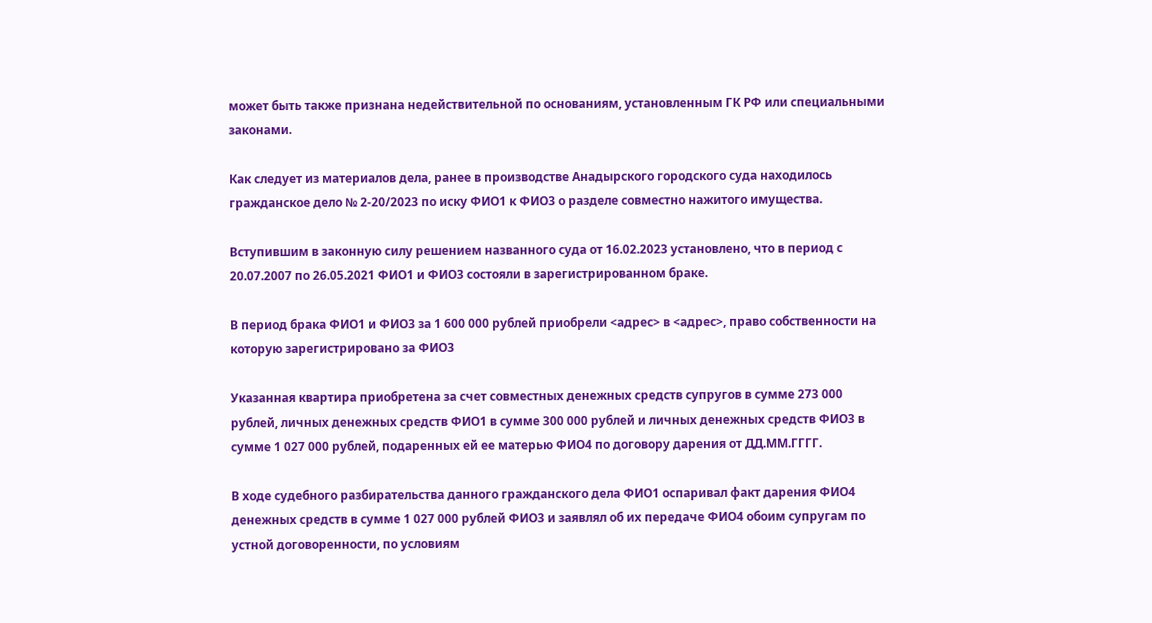может быть также признана недействительной по основаниям, установленным ГК РФ или специальными законами.

Как следует из материалов дела, ранее в производстве Анадырского городского суда находилось гражданское дело № 2-20/2023 по иску ФИО1 к ФИО3 о разделе совместно нажитого имущества.

Вступившим в законную силу решением названного суда от 16.02.2023 установлено, что в период с 20.07.2007 по 26.05.2021 ФИО1 и ФИО3 состояли в зарегистрированном браке.

В период брака ФИО1 и ФИО3 за 1 600 000 рублей приобрели <адрес> в <адрес>, право собственности на которую зарегистрировано за ФИО3

Указанная квартира приобретена за счет совместных денежных средств супругов в сумме 273 000 рублей, личных денежных средств ФИО1 в сумме 300 000 рублей и личных денежных средств ФИО3 в сумме 1 027 000 рублей, подаренных ей ее матерью ФИО4 по договору дарения от ДД.ММ.ГГГГ.

В ходе судебного разбирательства данного гражданского дела ФИО1 оспаривал факт дарения ФИО4 денежных средств в сумме 1 027 000 рублей ФИО3 и заявлял об их передаче ФИО4 обоим супругам по устной договоренности, по условиям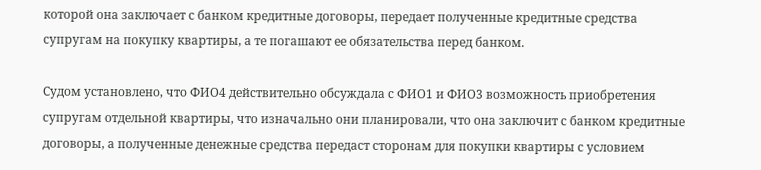которой она заключает с банком кредитные договоры, передает полученные кредитные средства супругам на покупку квартиры, а те погашают ее обязательства перед банком.

Судом установлено, что ФИО4 действительно обсуждала с ФИО1 и ФИО3 возможность приобретения супругам отдельной квартиры, что изначально они планировали, что она заключит с банком кредитные договоры, а полученные денежные средства передаст сторонам для покупки квартиры с условием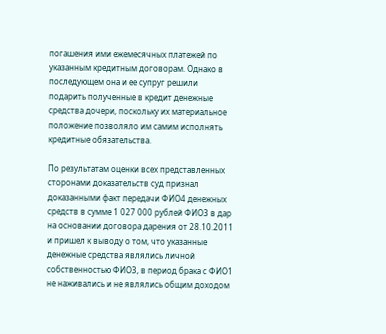погашения ими ежемесячных платежей по указанным кредитным договорам. Однако в последующем она и ее супруг решили подарить полученные в кредит денежные средства дочери, поскольку их материальное положение позволяло им самим исполнять кредитные обязательства.

По результатам оценки всех представленных сторонами доказательств суд признал доказанными факт передачи ФИО4 денежных средств в сумме 1 027 000 рублей ФИО3 в дар на основании договора дарения от 28.10.2011 и пришел к выводу о том, что указанные денежные средства являлись личной собственностью ФИО3, в период брака с ФИО1 не наживались и не являлись общим доходом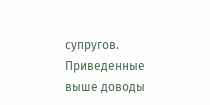супругов. Приведенные выше доводы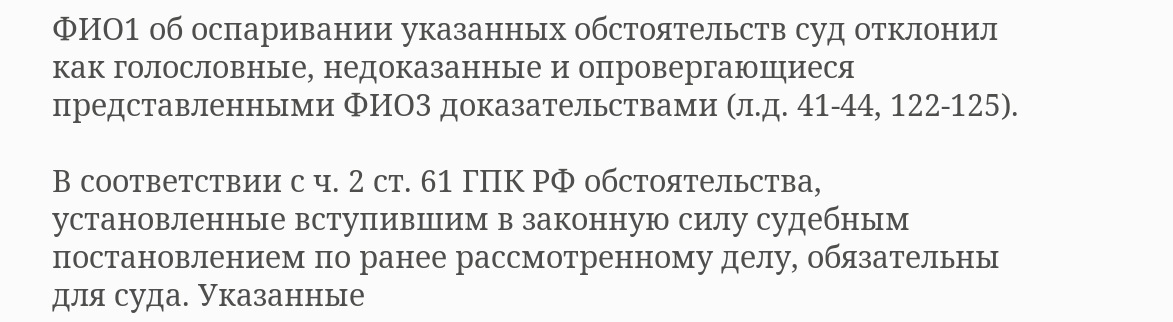ФИО1 об оспаривании указанных обстоятельств суд отклонил как голословные, недоказанные и опровергающиеся представленными ФИО3 доказательствами (л.д. 41-44, 122-125).

В соответствии с ч. 2 ст. 61 ГПК РФ обстоятельства, установленные вступившим в законную силу судебным постановлением по ранее рассмотренному делу, обязательны для суда. Указанные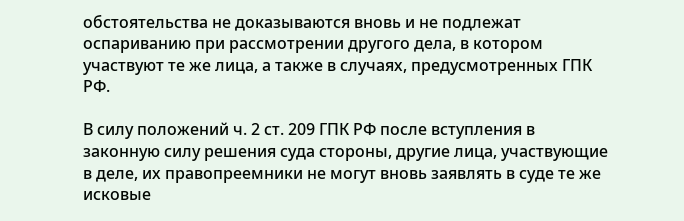обстоятельства не доказываются вновь и не подлежат оспариванию при рассмотрении другого дела, в котором участвуют те же лица, а также в случаях, предусмотренных ГПК РФ.

В силу положений ч. 2 ст. 209 ГПК РФ после вступления в законную силу решения суда стороны, другие лица, участвующие в деле, их правопреемники не могут вновь заявлять в суде те же исковые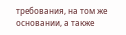требования, на том же основании, а также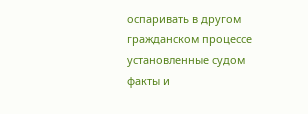оспаривать в другом гражданском процессе установленные судом факты и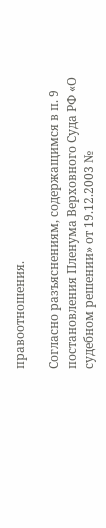правоотношения.

Согласно разъяснениям, содержащимся в п. 9 постановления Пленума Верховного Суда РФ «О судебном решении» от 19.12.2003 №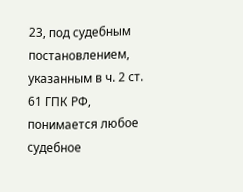23, под судебным постановлением, указанным в ч. 2 ст. 61 ГПК РФ, понимается любое судебное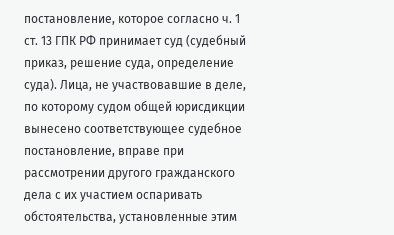постановление, которое согласно ч. 1 ст. 13 ГПК РФ принимает суд (судебный приказ, решение суда, определение суда). Лица, не участвовавшие в деле, по которому судом общей юрисдикции вынесено соответствующее судебное постановление, вправе при рассмотрении другого гражданского дела с их участием оспаривать обстоятельства, установленные этим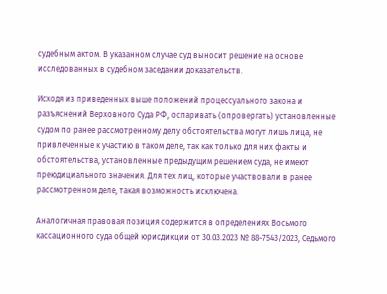судебным актом. В указанном случае суд выносит решение на основе исследованных в судебном заседании доказательств.

Исходя из приведенных выше положений процессуального закона и разъяснений Верховного Суда РФ, оспаривать (опровергать) установленные судом по ранее рассмотренному делу обстоятельства могут лишь лица, не привлеченные к участию в таком деле, так как только для них факты и обстоятельства, установленные предыдущим решением суда, не имеют преюдициального значения. Для тех лиц, которые участвовали в ранее рассмотренном деле, такая возможность исключена.

Аналогичная правовая позиция содержится в определениях Восьмого кассационного суда общей юрисдикции от 30.03.2023 № 88-7543/2023, Седьмого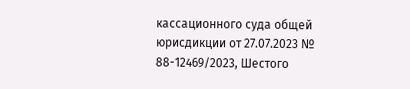кассационного суда общей юрисдикции от 27.07.2023 № 88-12469/2023, Шестого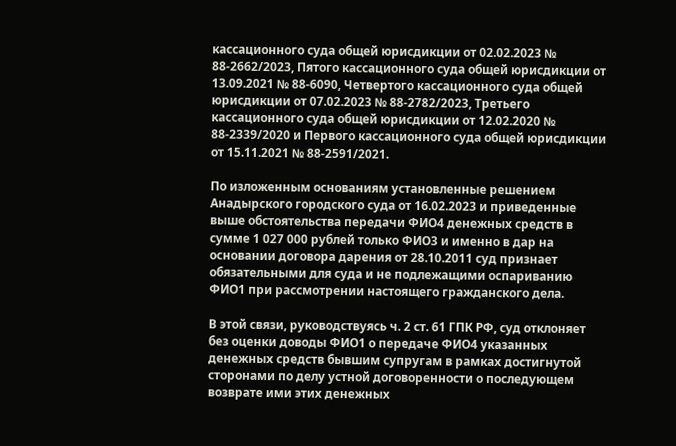кассационного суда общей юрисдикции от 02.02.2023 № 88-2662/2023, Пятого кассационного суда общей юрисдикции от 13.09.2021 № 88-6090, Четвертого кассационного суда общей юрисдикции от 07.02.2023 № 88-2782/2023, Третьего кассационного суда общей юрисдикции от 12.02.2020 № 88-2339/2020 и Первого кассационного суда общей юрисдикции от 15.11.2021 № 88-2591/2021.

По изложенным основаниям установленные решением Анадырского городского суда от 16.02.2023 и приведенные выше обстоятельства передачи ФИО4 денежных средств в сумме 1 027 000 рублей только ФИО3 и именно в дар на основании договора дарения от 28.10.2011 суд признает обязательными для суда и не подлежащими оспариванию ФИО1 при рассмотрении настоящего гражданского дела.

В этой связи, руководствуясь ч. 2 ст. 61 ГПК РФ, суд отклоняет без оценки доводы ФИО1 о передаче ФИО4 указанных денежных средств бывшим супругам в рамках достигнутой сторонами по делу устной договоренности о последующем возврате ими этих денежных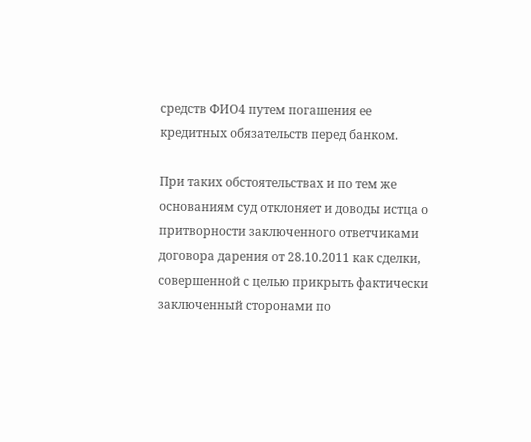средств ФИО4 путем погашения ее кредитных обязательств перед банком.

При таких обстоятельствах и по тем же основаниям суд отклоняет и доводы истца о притворности заключенного ответчиками договора дарения от 28.10.2011 как сделки, совершенной с целью прикрыть фактически заключенный сторонами по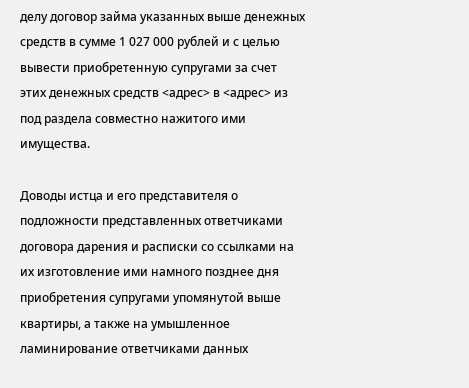делу договор займа указанных выше денежных средств в сумме 1 027 000 рублей и с целью вывести приобретенную супругами за счет этих денежных средств <адрес> в <адрес> из под раздела совместно нажитого ими имущества.

Доводы истца и его представителя о подложности представленных ответчиками договора дарения и расписки со ссылками на их изготовление ими намного позднее дня приобретения супругами упомянутой выше квартиры, а также на умышленное ламинирование ответчиками данных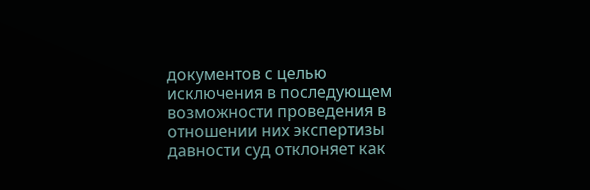документов с целью исключения в последующем возможности проведения в отношении них экспертизы давности суд отклоняет как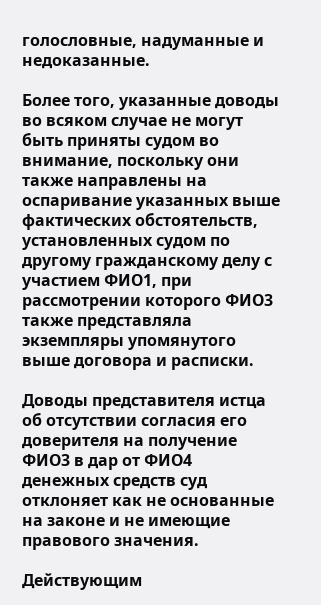голословные, надуманные и недоказанные.

Более того, указанные доводы во всяком случае не могут быть приняты судом во внимание, поскольку они также направлены на оспаривание указанных выше фактических обстоятельств, установленных судом по другому гражданскому делу с участием ФИО1, при рассмотрении которого ФИО3 также представляла экземпляры упомянутого выше договора и расписки.

Доводы представителя истца об отсутствии согласия его доверителя на получение ФИО3 в дар от ФИО4 денежных средств суд отклоняет как не основанные на законе и не имеющие правового значения.

Действующим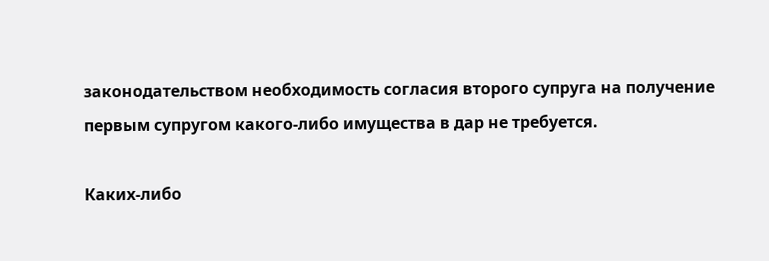законодательством необходимость согласия второго супруга на получение первым супругом какого-либо имущества в дар не требуется.

Каких-либо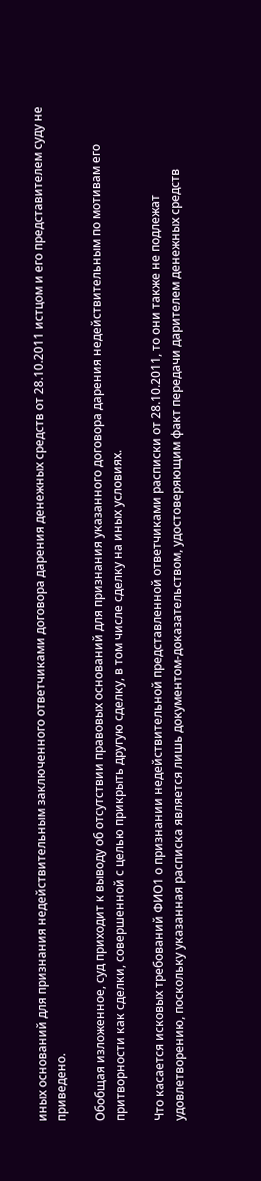иных оснований для признания недействительным заключенного ответчиками договора дарения денежных средств от 28.10.2011 истцом и его представителем суду не приведено.

Обобщая изложенное, суд приходит к выводу об отсутствии правовых оснований для признания указанного договора дарения недействительным по мотивам его притворности как сделки, совершенной с целью прикрыть другую сделку, в том числе сделку на иных условиях.

Что касается исковых требований ФИО1 о признании недействительной представленной ответчиками расписки от 28.10.2011, то они также не подлежат удовлетворению, поскольку указанная расписка является лишь документом-доказательством, удостоверяющим факт передачи дарителем денежных средств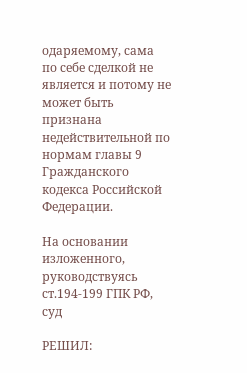одаряемому, сама по себе сделкой не является и потому не может быть признана недействительной по нормам главы 9 Гражданского кодекса Российской Федерации.

На основании изложенного, руководствуясь ст.194-199 ГПК РФ, суд

РЕШИЛ: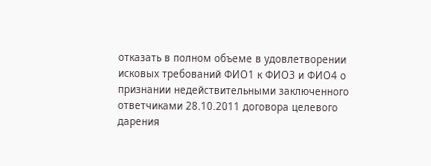отказать в полном объеме в удовлетворении исковых требований ФИО1 к ФИО3 и ФИО4 о признании недействительными заключенного ответчиками 28.10.2011 договора целевого дарения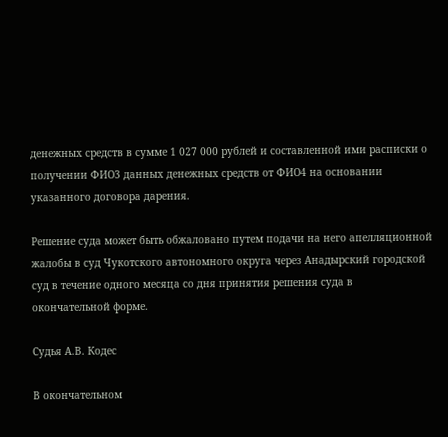денежных средств в сумме 1 027 000 рублей и составленной ими расписки о получении ФИО3 данных денежных средств от ФИО4 на основании указанного договора дарения.

Решение суда может быть обжаловано путем подачи на него апелляционной жалобы в суд Чукотского автономного округа через Анадырский городской суд в течение одного месяца со дня принятия решения суда в окончательной форме.

Судья А.В. Кодес

В окончательном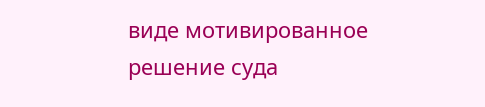виде мотивированное решение суда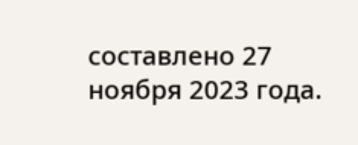составлено 27 ноября 2023 года.